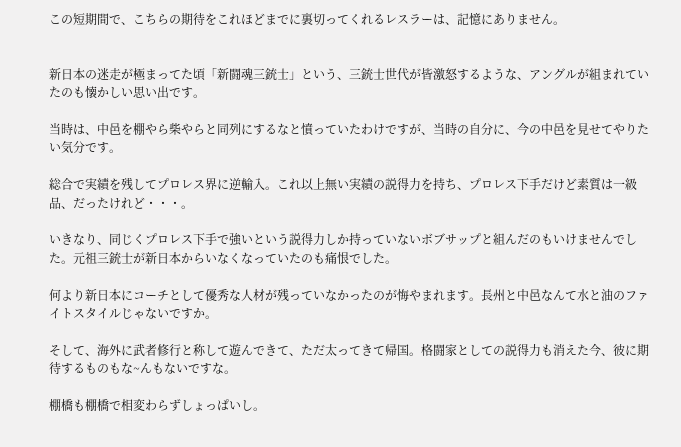この短期間で、こちらの期待をこれほどまでに裏切ってくれるレスラーは、記憶にありません。


新日本の迷走が極まってた頃「新闘魂三銃士」という、三銃士世代が皆激怒するような、アングルが組まれていたのも懐かしい思い出です。

当時は、中邑を棚やら柴やらと同列にするなと憤っていたわけですが、当時の自分に、今の中邑を見せてやりたい気分です。

総合で実績を残してプロレス界に逆輸入。これ以上無い実績の説得力を持ち、プロレス下手だけど素質は一級品、だったけれど・・・。

いきなり、同じくプロレス下手で強いという説得力しか持っていないボブサップと組んだのもいけませんでした。元祖三銃士が新日本からいなくなっていたのも痛恨でした。

何より新日本にコーチとして優秀な人材が残っていなかったのが悔やまれます。長州と中邑なんて水と油のファイトスタイルじゃないですか。

そして、海外に武者修行と称して遊んできて、ただ太ってきて帰国。格闘家としての説得力も消えた今、彼に期待するものもな~んもないですな。

棚橋も棚橋で相変わらずしょっぱいし。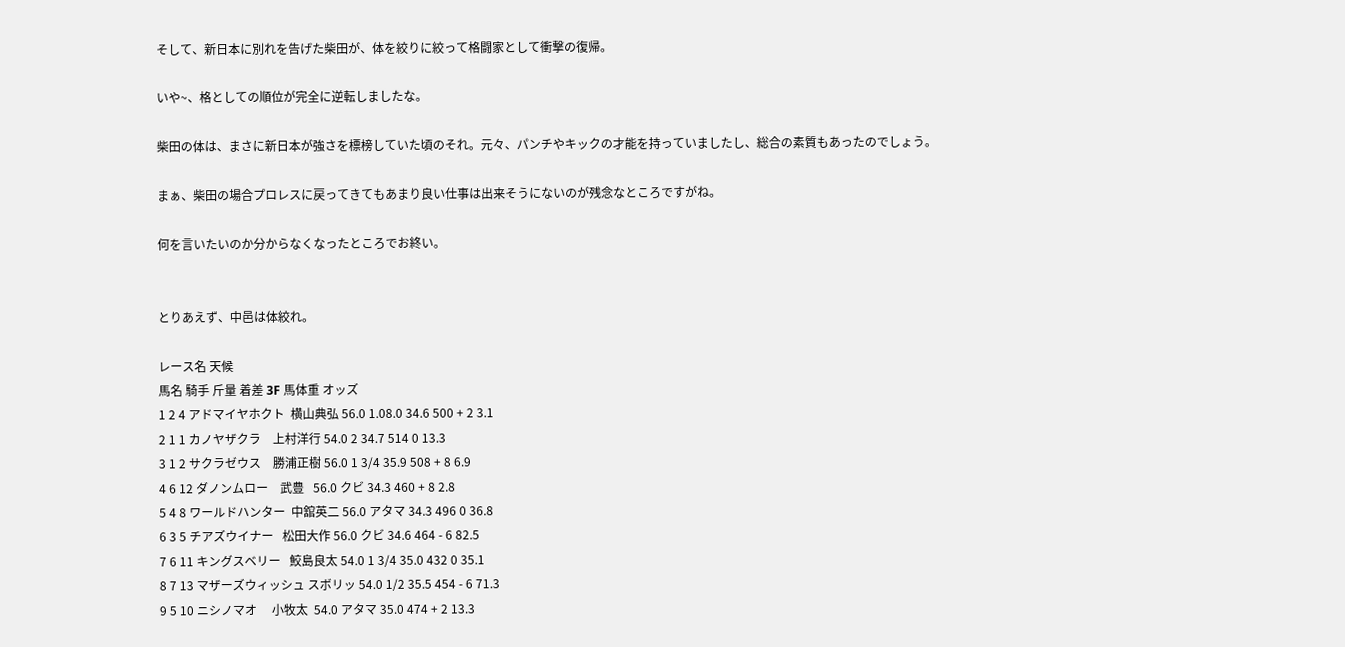そして、新日本に別れを告げた柴田が、体を絞りに絞って格闘家として衝撃の復帰。

いや~、格としての順位が完全に逆転しましたな。

柴田の体は、まさに新日本が強さを標榜していた頃のそれ。元々、パンチやキックの才能を持っていましたし、総合の素質もあったのでしょう。

まぁ、柴田の場合プロレスに戻ってきてもあまり良い仕事は出来そうにないのが残念なところですがね。

何を言いたいのか分からなくなったところでお終い。


とりあえず、中邑は体絞れ。

レース名 天候
馬名 騎手 斤量 着差 3F 馬体重 オッズ
1 2 4 アドマイヤホクト  横山典弘 56.0 1.08.0 34.6 500 + 2 3.1
2 1 1 カノヤザクラ    上村洋行 54.0 2 34.7 514 0 13.3
3 1 2 サクラゼウス    勝浦正樹 56.0 1 3/4 35.9 508 + 8 6.9
4 6 12 ダノンムロー    武豊   56.0 クビ 34.3 460 + 8 2.8
5 4 8 ワールドハンター  中舘英二 56.0 アタマ 34.3 496 0 36.8
6 3 5 チアズウイナー   松田大作 56.0 クビ 34.6 464 - 6 82.5
7 6 11 キングスベリー   鮫島良太 54.0 1 3/4 35.0 432 0 35.1
8 7 13 マザーズウィッシュ スボリッ 54.0 1/2 35.5 454 - 6 71.3
9 5 10 ニシノマオ     小牧太  54.0 アタマ 35.0 474 + 2 13.3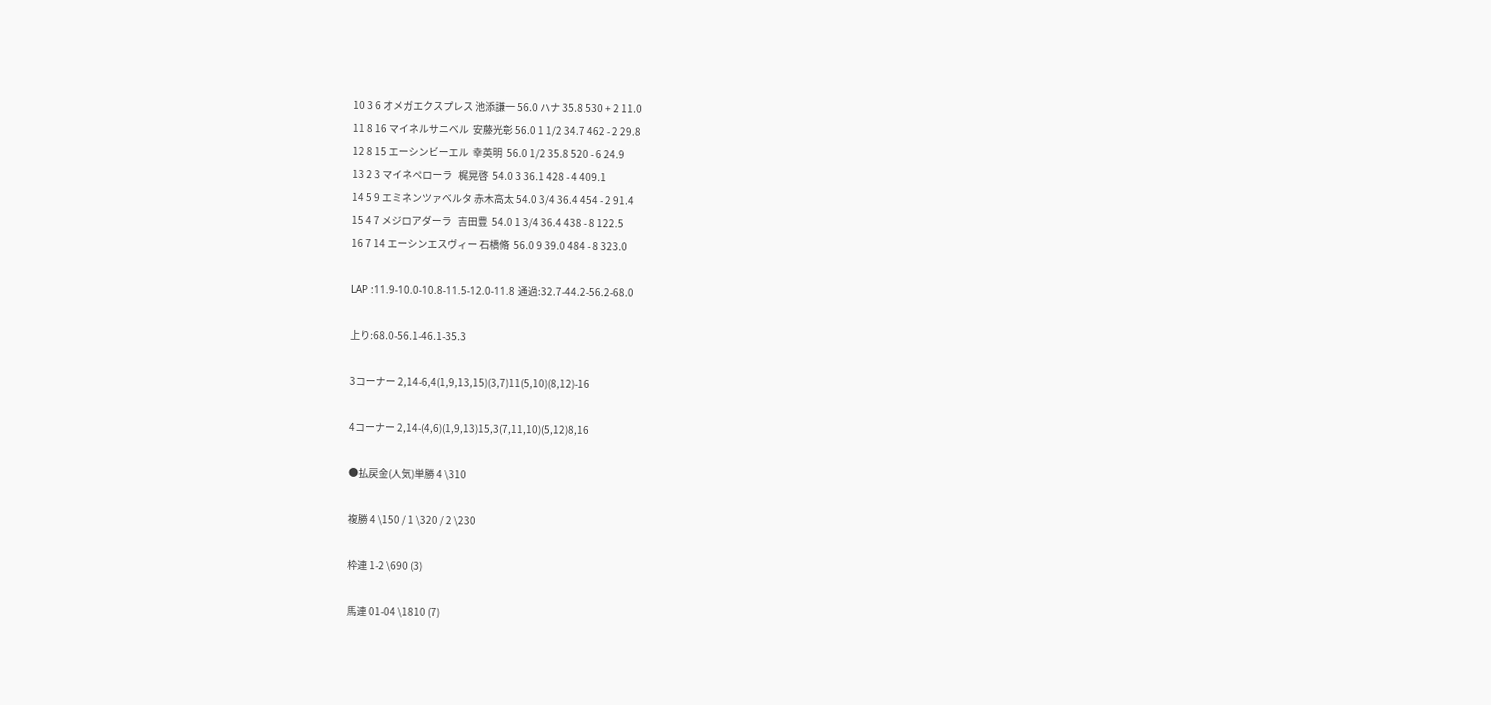10 3 6 オメガエクスプレス 池添謙一 56.0 ハナ 35.8 530 + 2 11.0
11 8 16 マイネルサニベル  安藤光彰 56.0 1 1/2 34.7 462 - 2 29.8
12 8 15 エーシンビーエル  幸英明  56.0 1/2 35.8 520 - 6 24.9
13 2 3 マイネペローラ   梶晃啓  54.0 3 36.1 428 - 4 409.1
14 5 9 エミネンツァベルタ 赤木高太 54.0 3/4 36.4 454 - 2 91.4
15 4 7 メジロアダーラ   吉田豊  54.0 1 3/4 36.4 438 - 8 122.5
16 7 14 エーシンエスヴィー 石橋脩  56.0 9 39.0 484 - 8 323.0

LAP :11.9-10.0-10.8-11.5-12.0-11.8 通過:32.7-44.2-56.2-68.0

上り:68.0-56.1-46.1-35.3

3コーナー 2,14-6,4(1,9,13,15)(3,7)11(5,10)(8,12)-16

4コーナー 2,14-(4,6)(1,9,13)15,3(7,11,10)(5,12)8,16

●払戻金(人気)単勝 4 \310

複勝 4 \150 / 1 \320 / 2 \230

枠連 1-2 \690 (3)

馬連 01-04 \1810 (7)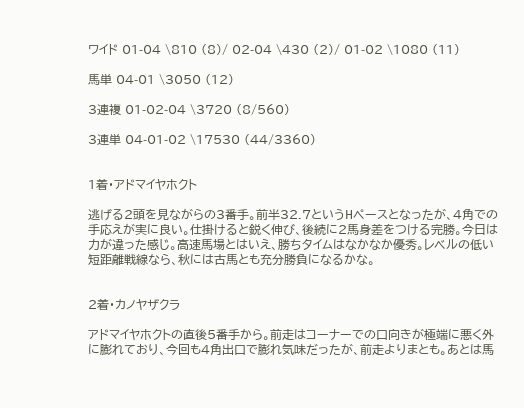ワイド 01-04 \810 (8)/ 02-04 \430 (2)/ 01-02 \1080 (11)

馬単 04-01 \3050 (12)

3連複 01-02-04 \3720 (8/560)

3連単 04-01-02 \17530 (44/3360)


1着・アドマイヤホクト

逃げる2頭を見ながらの3番手。前半32.7というHペースとなったが、4角での手応えが実に良い。仕掛けると鋭く伸び、後続に2馬身差をつける完勝。今日は力が違った感じ。高速馬場とはいえ、勝ちタイムはなかなか優秀。レベルの低い短距離戦線なら、秋には古馬とも充分勝負になるかな。


2着・カノヤザクラ

アドマイヤホクトの直後5番手から。前走はコーナーでの口向きが極端に悪く外に膨れており、今回も4角出口で膨れ気味だったが、前走よりまとも。あとは馬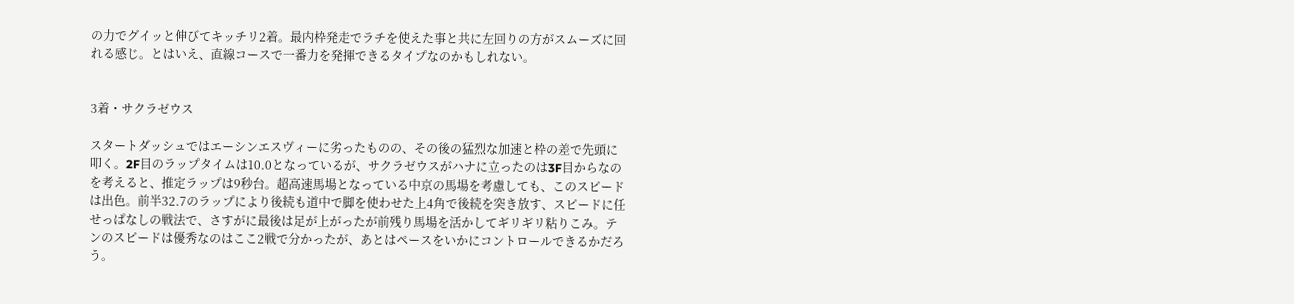の力でグイッと伸びてキッチリ2着。最内枠発走でラチを使えた事と共に左回りの方がスムーズに回れる感じ。とはいえ、直線コースで一番力を発揮できるタイプなのかもしれない。


3着・サクラゼウス

スタートダッシュではエーシンエスヴィーに劣ったものの、その後の猛烈な加速と枠の差で先頭に叩く。2F目のラップタイムは10.0となっているが、サクラゼウスがハナに立ったのは3F目からなのを考えると、推定ラップは9秒台。超高速馬場となっている中京の馬場を考慮しても、このスピードは出色。前半32.7のラップにより後続も道中で脚を使わせた上4角で後続を突き放す、スピードに任せっぱなしの戦法で、さすがに最後は足が上がったが前残り馬場を活かしてギリギリ粘りこみ。テンのスピードは優秀なのはここ2戦で分かったが、あとはペースをいかにコントロールできるかだろう。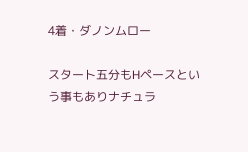4着・ダノンムロー

スタート五分もHペースという事もありナチュラ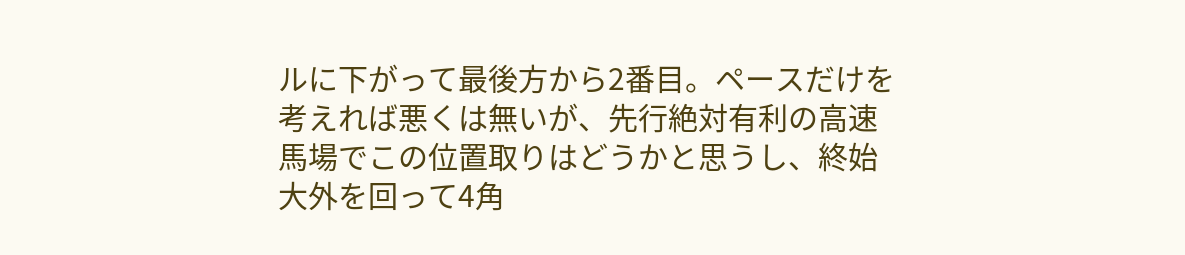ルに下がって最後方から2番目。ペースだけを考えれば悪くは無いが、先行絶対有利の高速馬場でこの位置取りはどうかと思うし、終始大外を回って4角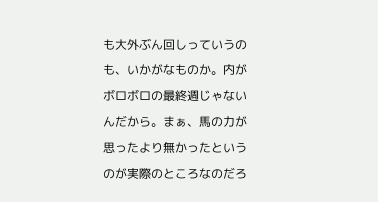も大外ぶん回しっていうのも、いかがなものか。内がボロボロの最終週じゃないんだから。まぁ、馬の力が思ったより無かったというのが実際のところなのだろ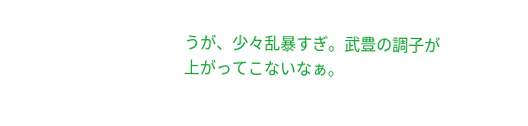うが、少々乱暴すぎ。武豊の調子が上がってこないなぁ。